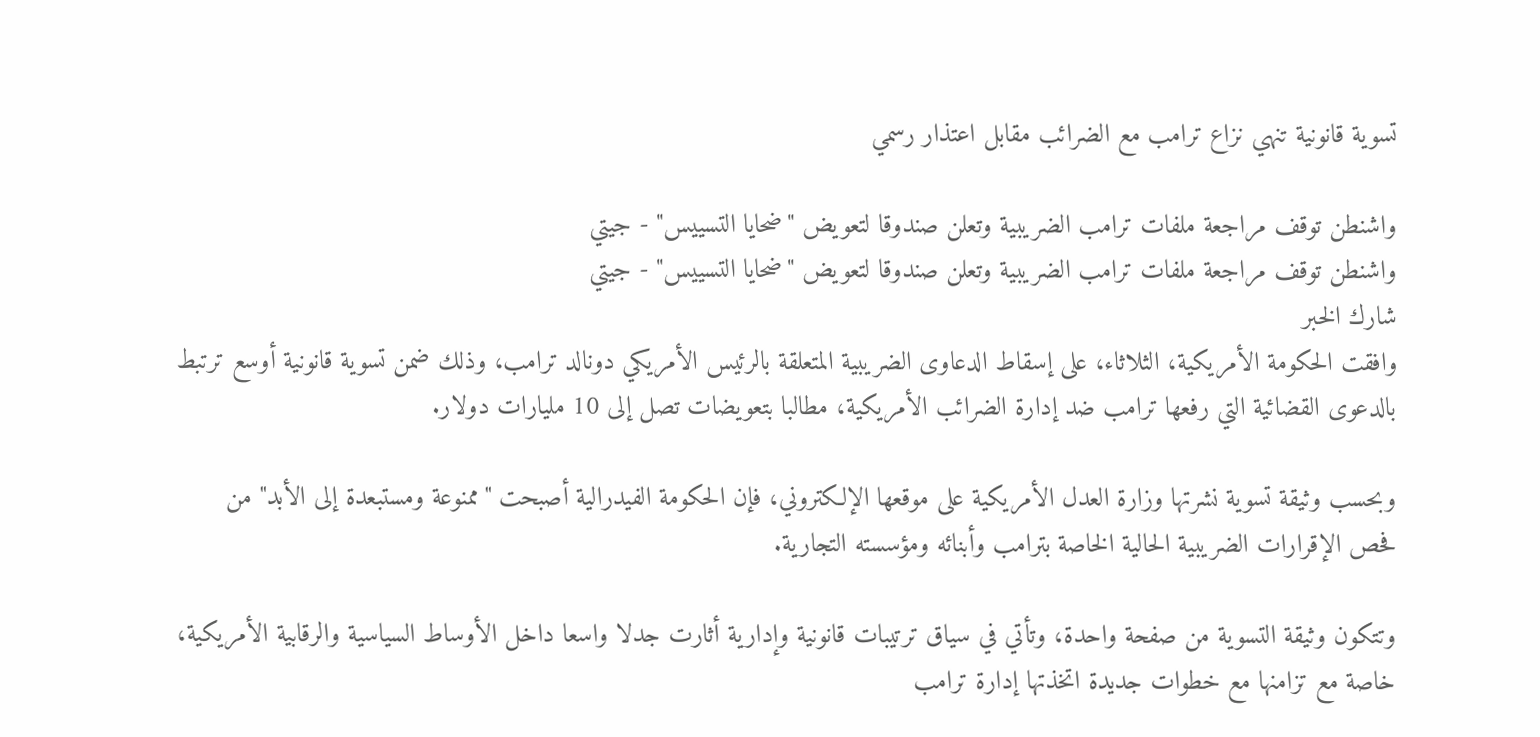تسوية قانونية تنهي نزاع ترامب مع الضرائب مقابل اعتذار رسمي

واشنطن توقف مراجعة ملفات ترامب الضريبية وتعلن صندوقا لتعويض "ضحايا التسييس" - جيتي
واشنطن توقف مراجعة ملفات ترامب الضريبية وتعلن صندوقا لتعويض "ضحايا التسييس" - جيتي
شارك الخبر
وافقت الحكومة الأمريكية، الثلاثاء، على إسقاط الدعاوى الضريبية المتعلقة بالرئيس الأمريكي دونالد ترامب، وذلك ضمن تسوية قانونية أوسع ترتبط بالدعوى القضائية التي رفعها ترامب ضد إدارة الضرائب الأمريكية، مطالبا بتعويضات تصل إلى 10 مليارات دولار.

وبحسب وثيقة تسوية نشرتها وزارة العدل الأمريكية على موقعها الإلكتروني، فإن الحكومة الفيدرالية أصبحت "ممنوعة ومستبعدة إلى الأبد" من فحص الإقرارات الضريبية الحالية الخاصة بترامب وأبنائه ومؤسسته التجارية.

وتتكون وثيقة التسوية من صفحة واحدة، وتأتي في سياق ترتيبات قانونية وإدارية أثارت جدلا واسعا داخل الأوساط السياسية والرقابية الأمريكية، خاصة مع تزامنها مع خطوات جديدة اتخذتها إدارة ترامب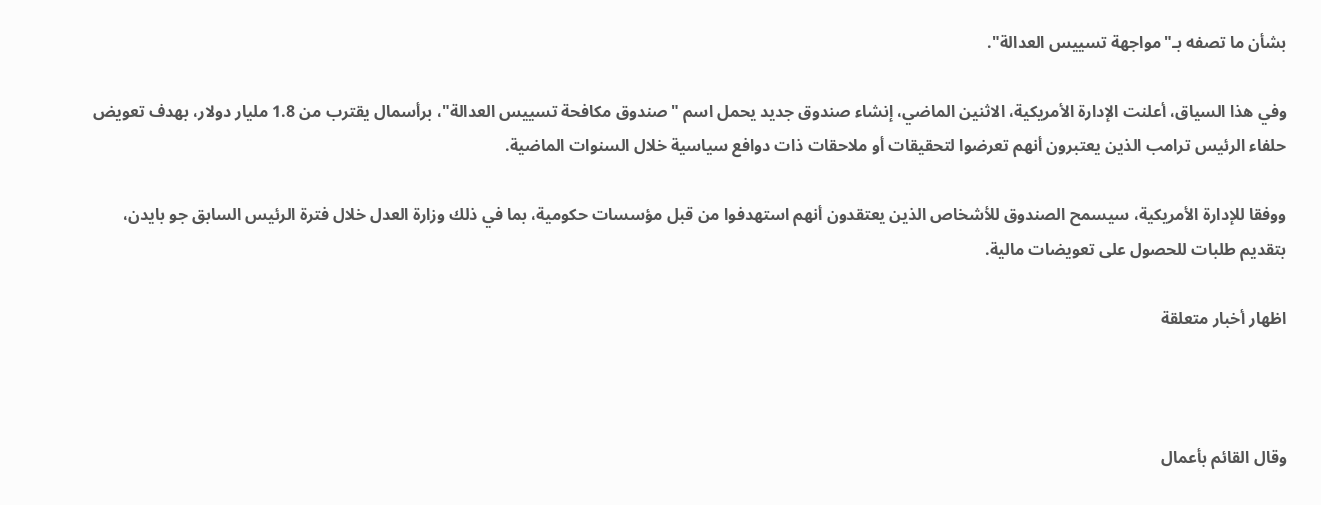بشأن ما تصفه بـ"مواجهة تسييس العدالة".

وفي هذا السياق، أعلنت الإدارة الأمريكية، الاثنين الماضي، إنشاء صندوق جديد يحمل اسم "صندوق مكافحة تسييس العدالة"، برأسمال يقترب من 1.8 مليار دولار، بهدف تعويض حلفاء الرئيس ترامب الذين يعتبرون أنهم تعرضوا لتحقيقات أو ملاحقات ذات دوافع سياسية خلال السنوات الماضية.

ووفقا للإدارة الأمريكية، سيسمح الصندوق للأشخاص الذين يعتقدون أنهم استهدفوا من قبل مؤسسات حكومية، بما في ذلك وزارة العدل خلال فترة الرئيس السابق جو بايدن، بتقديم طلبات للحصول على تعويضات مالية.

اظهار أخبار متعلقة



وقال القائم بأعمال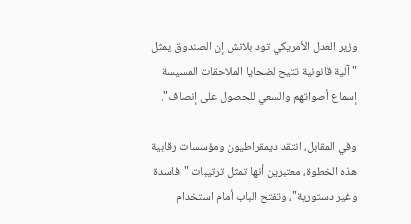وزير العدل الأمريكي تود بلانش إن الصندوق يمثل "آلية قانونية تتيح لضحايا الملاحقات المسيسة إسماع أصواتهم والسعي للحصول على إنصاف".

وفي المقابل، انتقد ديمقراطيون ومؤسسات رقابية هذه الخطوة، معتبرين أنها تمثل ترتيبات "فاسدة وغير دستورية"، وتفتح الباب أمام استخدام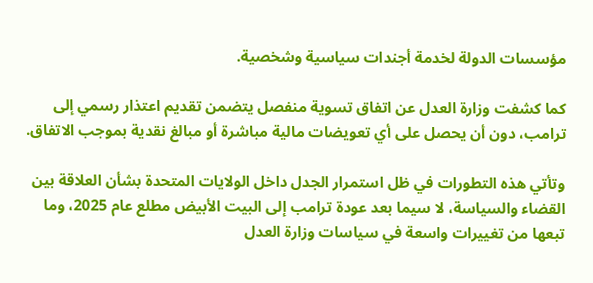مؤسسات الدولة لخدمة أجندات سياسية وشخصية.

كما كشفت وزارة العدل عن اتفاق تسوية منفصل يتضمن تقديم اعتذار رسمي إلى ترامب، دون أن يحصل على أي تعويضات مالية مباشرة أو مبالغ نقدية بموجب الاتفاق.

وتأتي هذه التطورات في ظل استمرار الجدل داخل الولايات المتحدة بشأن العلاقة بين القضاء والسياسة، لا سيما بعد عودة ترامب إلى البيت الأبيض مطلع عام 2025، وما تبعها من تغييرات واسعة في سياسات وزارة العدل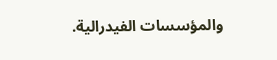والمؤسسات الفيدرالية.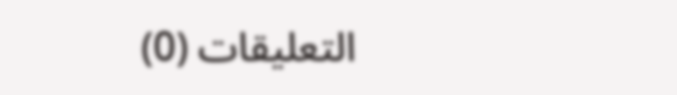التعليقات (0)